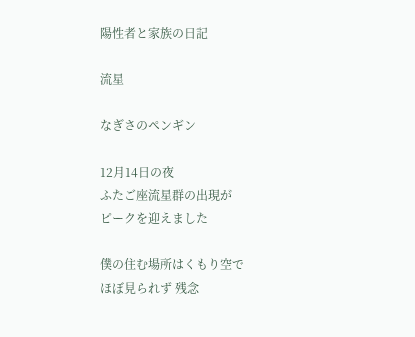陽性者と家族の日記

流星

なぎさのペンギン

12月14日の夜
ふたご座流星群の出現が
ピークを迎えました

僕の住む場所はくもり空で
ほぼ見られず 残念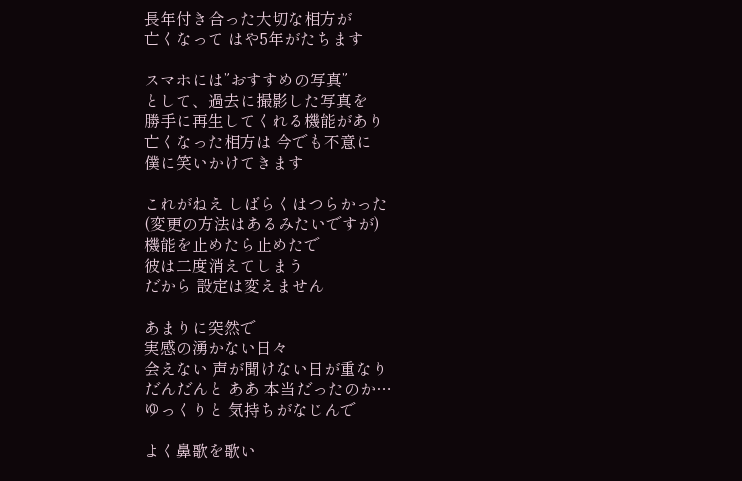長年付き合った大切な相方が
亡くなって はや5年がたちます

スマホには”おすすめの写真”
として、過去に撮影した写真を
勝手に再生してくれる機能があり
亡くなった相方は 今でも不意に
僕に笑いかけてきます

これがねえ しばらくはつらかった
(変更の方法はあるみたいですが)
機能を止めたら止めたで
彼は二度消えてしまう
だから 設定は変えません

あまりに突然で
実感の湧かない日々
会えない 声が聞けない日が重なり
だんだんと ああ 本当だったのか…
ゆっくりと 気持ちがなじんで

よく鼻歌を歌い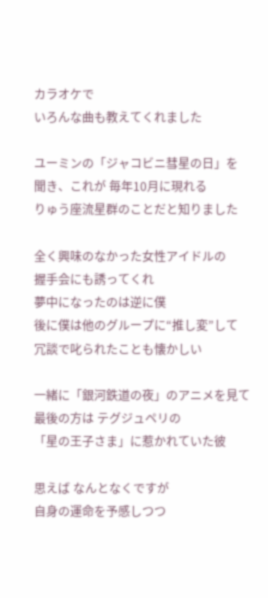カラオケで
いろんな曲も教えてくれました

ユーミンの「ジャコビニ彗星の日」を
聞き、これが 毎年10月に現れる
りゅう座流星群のことだと知りました

全く興味のなかった女性アイドルの
握手会にも誘ってくれ
夢中になったのは逆に僕
後に僕は他のグループに“推し変”して
冗談で叱られたことも懐かしい

一緒に「銀河鉄道の夜」のアニメを見て
最後の方は テグジュペリの
「星の王子さま」に惹かれていた彼

思えば なんとなくですが
自身の運命を予感しつつ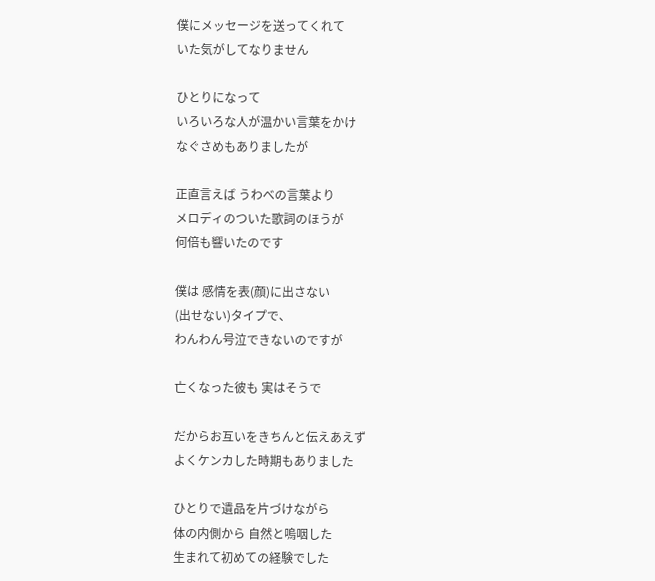僕にメッセージを送ってくれて
いた気がしてなりません

ひとりになって
いろいろな人が温かい言葉をかけ
なぐさめもありましたが

正直言えば うわべの言葉より
メロディのついた歌詞のほうが
何倍も響いたのです

僕は 感情を表(顔)に出さない
(出せない)タイプで、
わんわん号泣できないのですが

亡くなった彼も 実はそうで

だからお互いをきちんと伝えあえず
よくケンカした時期もありました

ひとりで遺品を片づけながら
体の内側から 自然と嗚咽した
生まれて初めての経験でした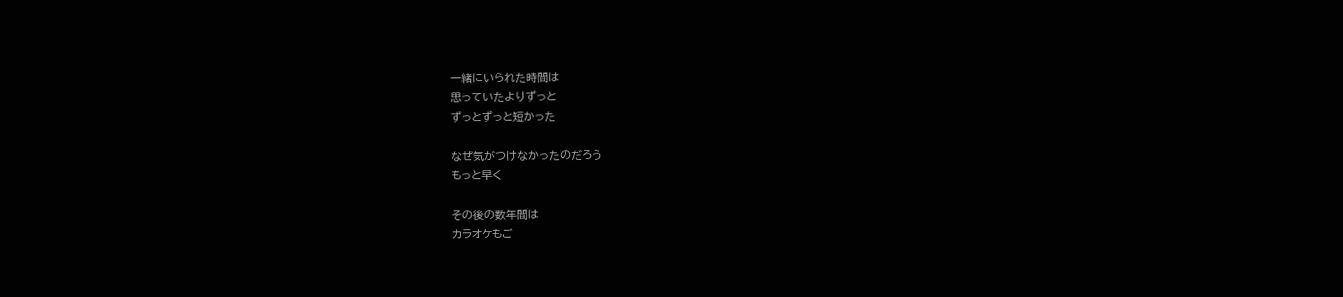一緒にいられた時間は
思っていたよりずっと
ずっとずっと短かった

なぜ気がつけなかったのだろう
もっと早く

その後の数年間は
カラオケもご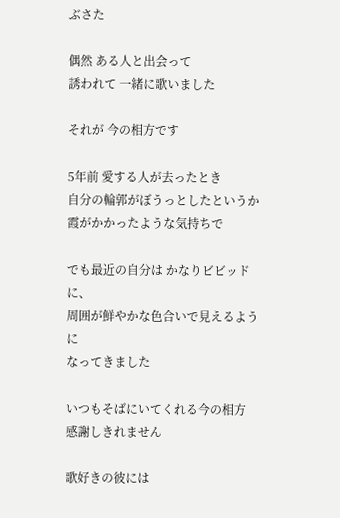ぶさた

偶然 ある人と出会って
誘われて 一緒に歌いました

それが 今の相方です

5年前 愛する人が去ったとき
自分の輪郭がぼうっとしたというか
霞がかかったような気持ちで

でも最近の自分は かなりビビッドに、
周囲が鮮やかな色合いで見えるように
なってきました

いつもそばにいてくれる今の相方
感謝しきれません

歌好きの彼には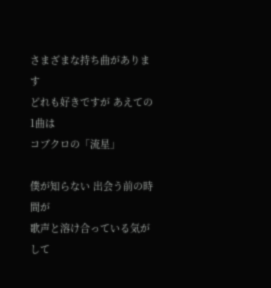さまざまな持ち曲があります
どれも好きですが あえての1曲は
コブクロの「流星」

僕が知らない 出会う前の時間が
歌声と溶け合っている気がして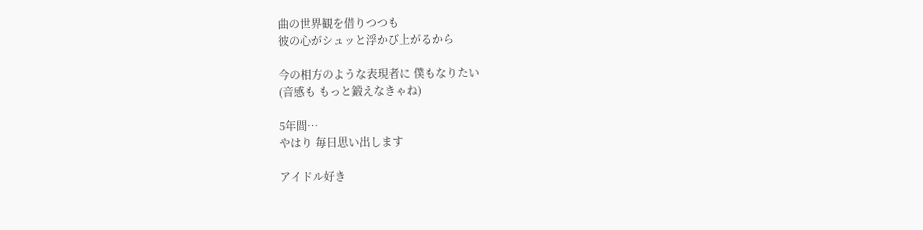曲の世界観を借りつつも
彼の心がシュッと浮かび上がるから

今の相方のような表現者に 僕もなりたい
(音感も もっと鍛えなきゃね)

5年間…
やはり 毎日思い出します

アイドル好き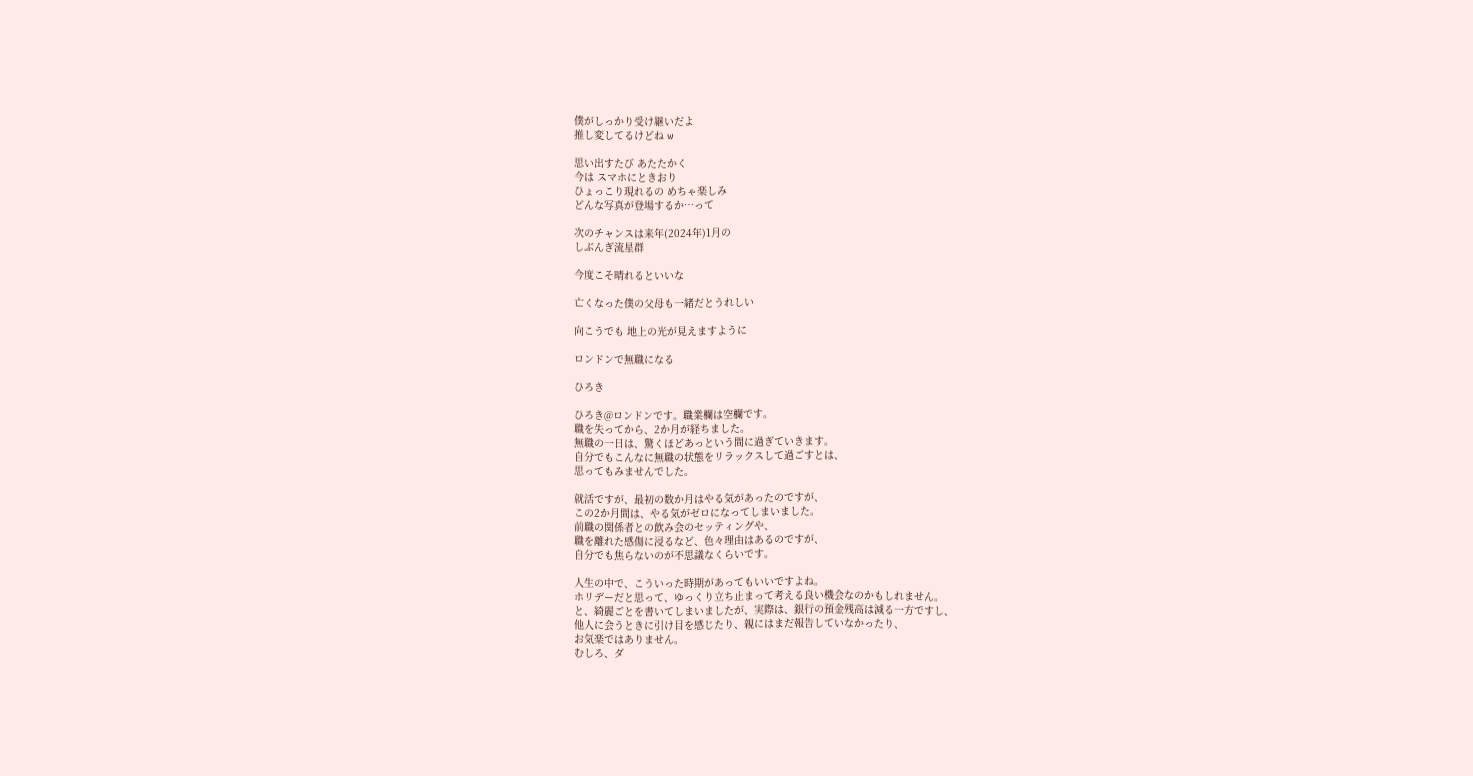僕がしっかり受け継いだよ
推し変してるけどね w

思い出すたび あたたかく
今は スマホにときおり
ひょっこり現れるの めちゃ楽しみ
どんな写真が登場するか…って

次のチャンスは来年(2024年)1月の
しぶんぎ流星群

今度こそ晴れるといいな

亡くなった僕の父母も一緒だとうれしい

向こうでも 地上の光が見えますように

ロンドンで無職になる

ひろき

ひろき@ロンドンです。職業欄は空欄です。
職を失ってから、2か月が経ちました。
無職の一日は、驚くほどあっという間に過ぎていきます。
自分でもこんなに無職の状態をリラックスして過ごすとは、
思ってもみませんでした。

就活ですが、最初の数か月はやる気があったのですが、
この2か月間は、やる気がゼロになってしまいました。
前職の関係者との飲み会のセッティングや、
職を離れた感傷に浸るなど、色々理由はあるのですが、
自分でも焦らないのが不思議なくらいです。

人生の中で、こういった時期があってもいいですよね。
ホリデーだと思って、ゆっくり立ち止まって考える良い機会なのかもしれません。
と、綺麗ごとを書いてしまいましたが、実際は、銀行の預金残高は減る一方ですし、
他人に会うときに引け目を感じたり、親にはまだ報告していなかったり、
お気楽ではありません。
むしろ、ダ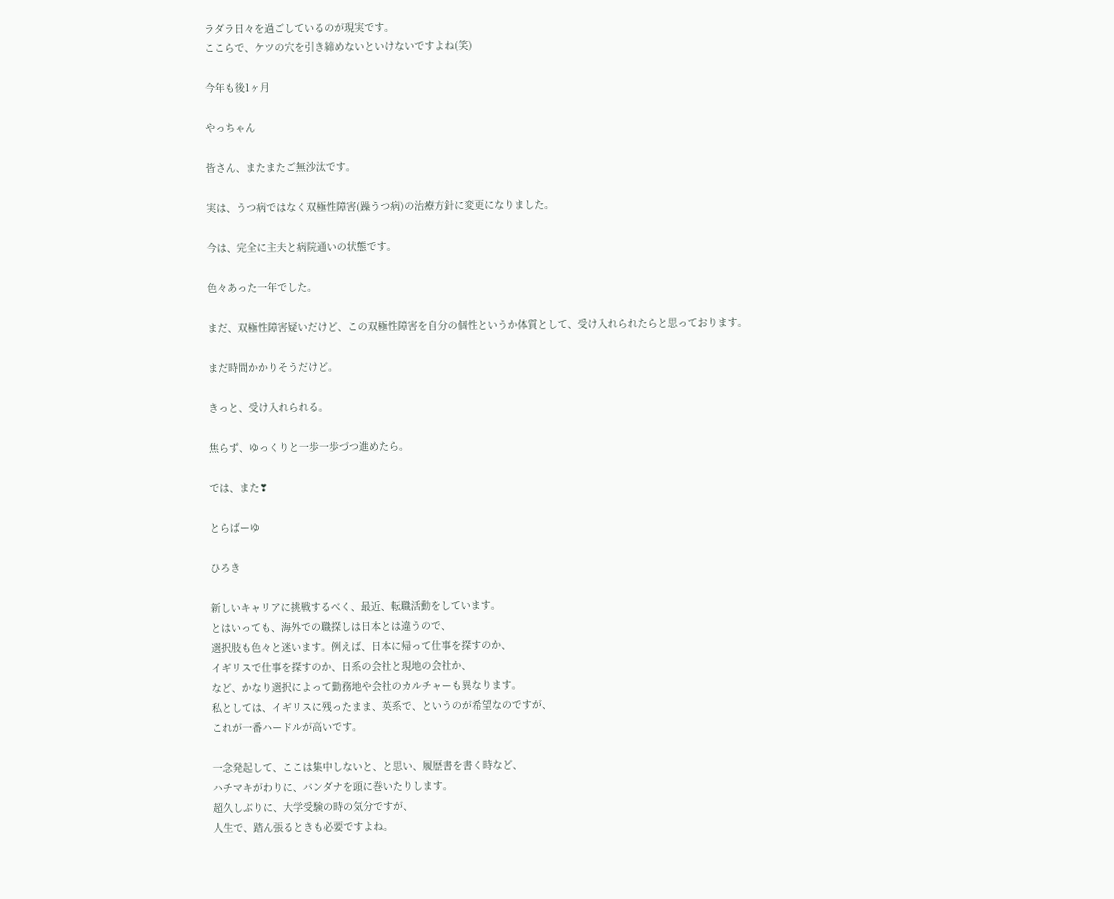ラダラ日々を過ごしているのが現実です。
ここらで、ケツの穴を引き締めないといけないですよね(笑)

今年も後1ヶ月

やっちゃん

皆さん、またまたご無沙汰です。

実は、うつ病ではなく双極性障害(躁うつ病)の治療方針に変更になりました。

今は、完全に主夫と病院通いの状態です。

色々あった一年でした。

まだ、双極性障害疑いだけど、この双極性障害を自分の個性というか体質として、受け入れられたらと思っております。

まだ時間かかりそうだけど。

きっと、受け入れられる。

焦らず、ゆっくりと一歩一歩づつ進めたら。

では、また❣

とらばーゆ

ひろき

新しいキャリアに挑戦するべく、最近、転職活動をしています。
とはいっても、海外での職探しは日本とは違うので、
選択肢も色々と迷います。例えば、日本に帰って仕事を探すのか、
イギリスで仕事を探すのか、日系の会社と現地の会社か、
など、かなり選択によって勤務地や会社のカルチャーも異なります。
私としては、イギリスに残ったまま、英系で、というのが希望なのですが、
これが一番ハードルが高いです。

一念発起して、ここは集中しないと、と思い、履歴書を書く時など、
ハチマキがわりに、バンダナを頭に巻いたりします。
超久しぶりに、大学受験の時の気分ですが、
人生で、踏ん張るときも必要ですよね。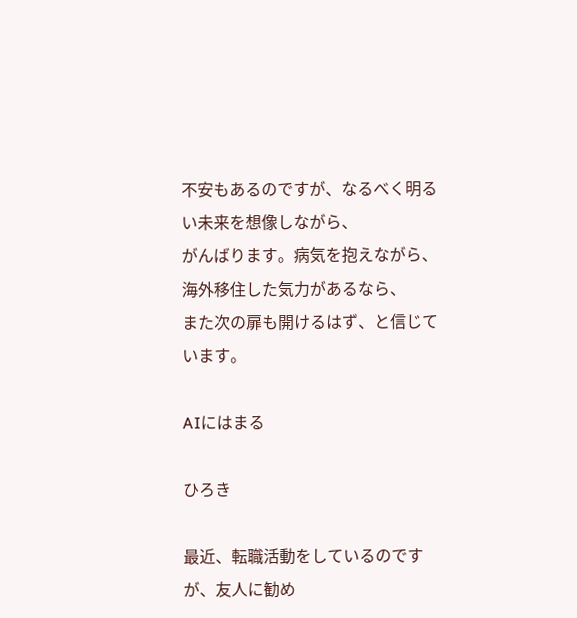不安もあるのですが、なるべく明るい未来を想像しながら、
がんばります。病気を抱えながら、海外移住した気力があるなら、
また次の扉も開けるはず、と信じています。

AIにはまる

ひろき

最近、転職活動をしているのですが、友人に勧め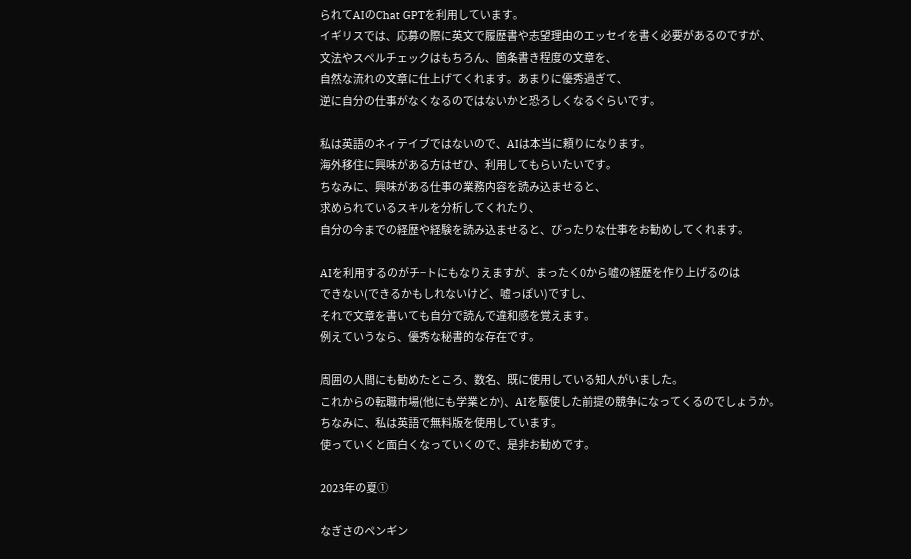られてAIのChat GPTを利用しています。
イギリスでは、応募の際に英文で履歴書や志望理由のエッセイを書く必要があるのですが、
文法やスペルチェックはもちろん、箇条書き程度の文章を、
自然な流れの文章に仕上げてくれます。あまりに優秀過ぎて、
逆に自分の仕事がなくなるのではないかと恐ろしくなるぐらいです。

私は英語のネィテイブではないので、AIは本当に頼りになります。
海外移住に興味がある方はぜひ、利用してもらいたいです。
ちなみに、興味がある仕事の業務内容を読み込ませると、
求められているスキルを分析してくれたり、
自分の今までの経歴や経験を読み込ませると、ぴったりな仕事をお勧めしてくれます。

AIを利用するのがチ−トにもなりえますが、まったく0から嘘の経歴を作り上げるのは
できない(できるかもしれないけど、嘘っぽい)ですし、
それで文章を書いても自分で読んで違和感を覚えます。
例えていうなら、優秀な秘書的な存在です。

周囲の人間にも勧めたところ、数名、既に使用している知人がいました。
これからの転職市場(他にも学業とか)、AIを駆使した前提の競争になってくるのでしょうか。
ちなみに、私は英語で無料版を使用しています。
使っていくと面白くなっていくので、是非お勧めです。

2023年の夏①

なぎさのペンギン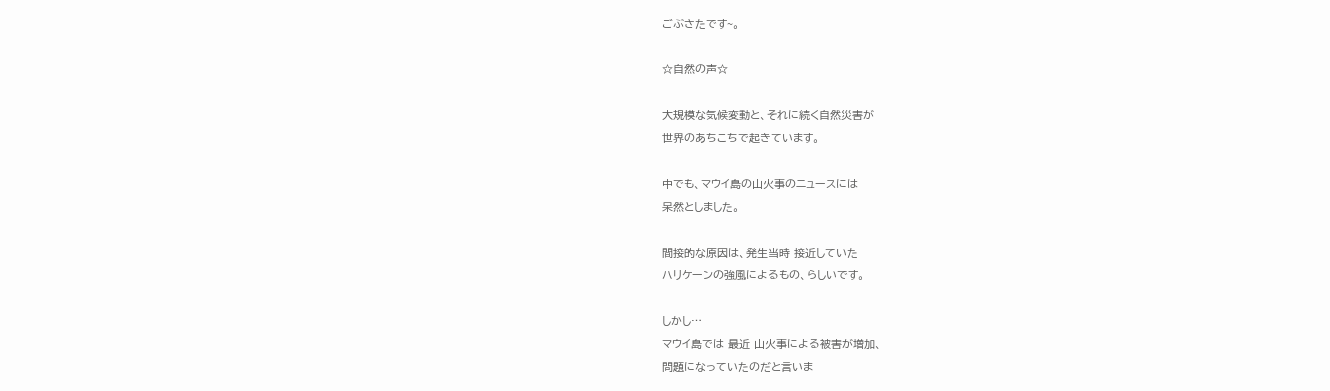ごぶさたです~。

☆自然の声☆

大規模な気候変動と、それに続く自然災害が
世界のあちこちで起きています。

中でも、マウイ島の山火事のニュースには
呆然としました。

間接的な原因は、発生当時 接近していた
ハリケーンの強風によるもの、らしいです。

しかし…
マウイ島では 最近 山火事による被害が増加、
問題になっていたのだと言いま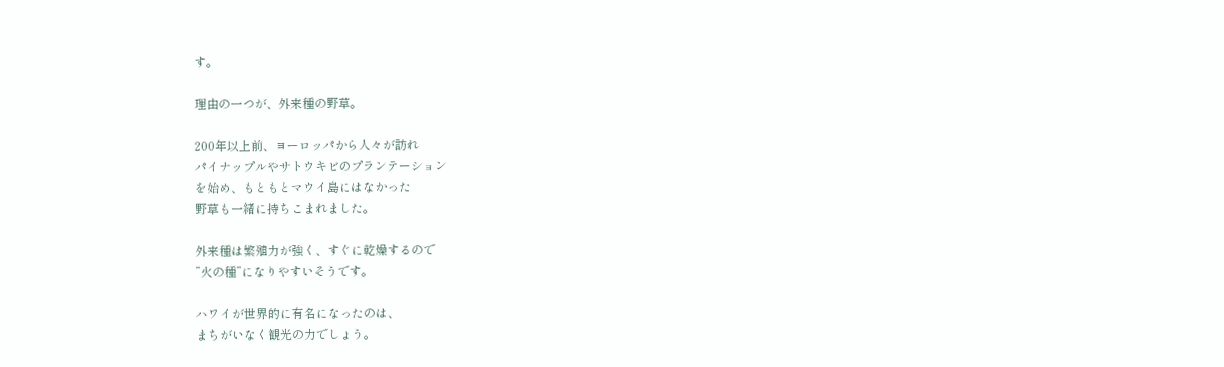す。

理由の一つが、外来種の野草。

200年以上前、ヨーロッパから人々が訪れ
パイナップルやサトウキビのプランテーション
を始め、もともとマウイ島にはなかった
野草も一緒に持ちこまれました。

外来種は繁殖力が強く、すぐに乾燥するので
”火の種”になりやすいそうです。

ハワイが世界的に有名になったのは、
まちがいなく観光の力でしょう。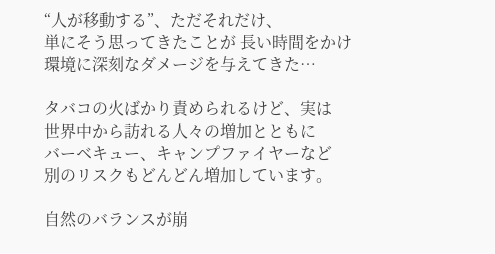“人が移動する”、ただそれだけ、
単にそう思ってきたことが 長い時間をかけ
環境に深刻なダメージを与えてきた…

タバコの火ばかり責められるけど、実は
世界中から訪れる人々の増加とともに
バーベキュー、キャンプファイヤーなど
別のリスクもどんどん増加しています。

自然のバランスが崩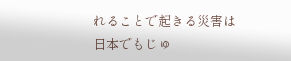れることで起きる災害は
日本でもじゅ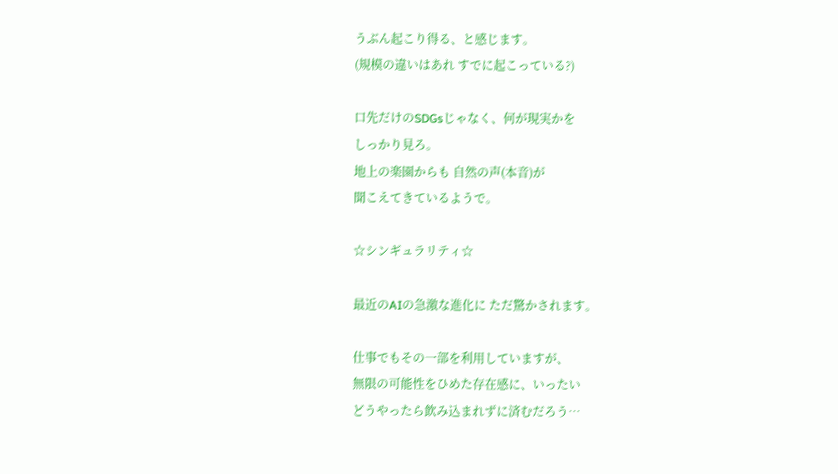うぶん起こり得る、と感じます。
(規模の違いはあれ すでに起こっている?)

口先だけのSDGsじゃなく、何が現実かを
しっかり見ろ。
地上の楽園からも 自然の声(本音)が
聞こえてきているようで。

☆シンギュラリティ☆

最近のAIの急激な進化に ただ驚かされます。

仕事でもその一部を利用していますが、
無限の可能性をひめた存在感に、いったい
どうやったら飲み込まれずに済むだろう…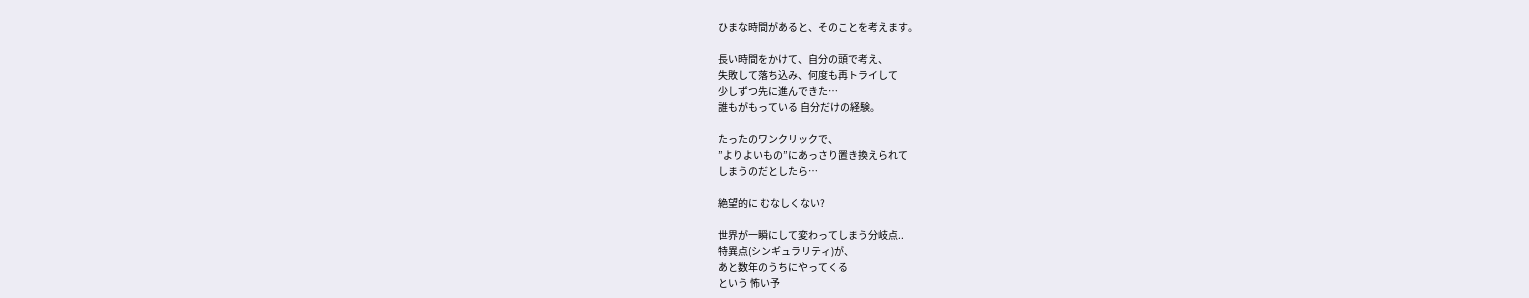ひまな時間があると、そのことを考えます。

長い時間をかけて、自分の頭で考え、
失敗して落ち込み、何度も再トライして
少しずつ先に進んできた…
誰もがもっている 自分だけの経験。

たったのワンクリックで、
”よりよいもの”にあっさり置き換えられて
しまうのだとしたら…

絶望的に むなしくない?

世界が一瞬にして変わってしまう分岐点..
特異点(シンギュラリティ)が、
あと数年のうちにやってくる
という 怖い予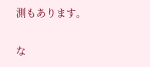測もあります。

な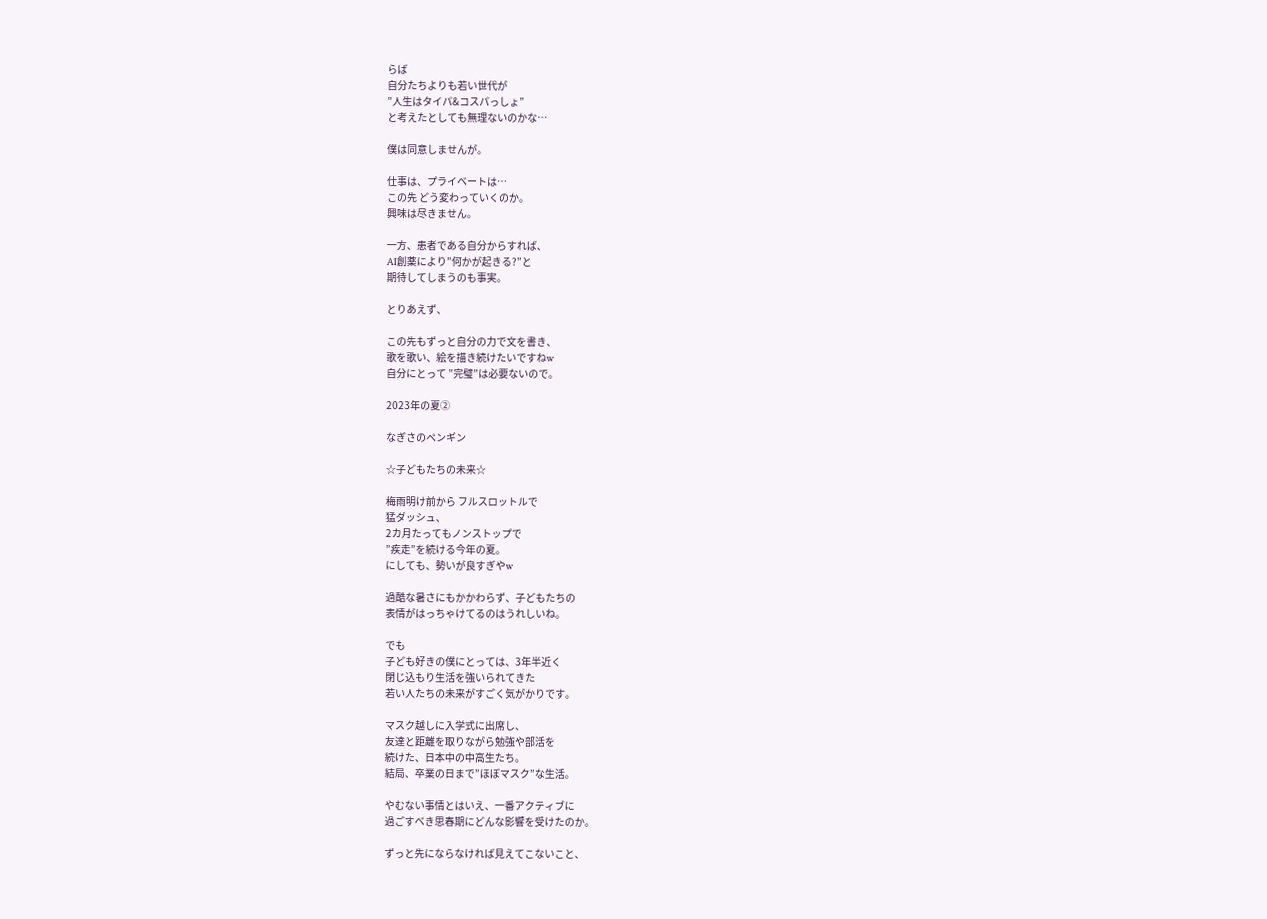らば
自分たちよりも若い世代が
”人生はタイパ&コスパっしょ”
と考えたとしても無理ないのかな…

僕は同意しませんが。

仕事は、プライベートは…
この先 どう変わっていくのか。
興味は尽きません。

一方、患者である自分からすれば、
AI創薬により”何かが起きる?”と
期待してしまうのも事実。

とりあえず、

この先もずっと自分の力で文を書き、
歌を歌い、絵を描き続けたいですねw
自分にとって ”完璧”は必要ないので。

2023年の夏②

なぎさのペンギン

☆子どもたちの未来☆

梅雨明け前から フルスロットルで
猛ダッシュ、
2カ月たってもノンストップで
”疾走”を続ける今年の夏。
にしても、勢いが良すぎやw

過酷な暑さにもかかわらず、子どもたちの
表情がはっちゃけてるのはうれしいね。

でも
子ども好きの僕にとっては、3年半近く
閉じ込もり生活を強いられてきた
若い人たちの未来がすごく気がかりです。

マスク越しに入学式に出席し、
友達と距離を取りながら勉強や部活を
続けた、日本中の中高生たち。
結局、卒業の日まで”ほぼマスク”な生活。

やむない事情とはいえ、一番アクティブに
過ごすべき思春期にどんな影響を受けたのか。

ずっと先にならなければ見えてこないこと、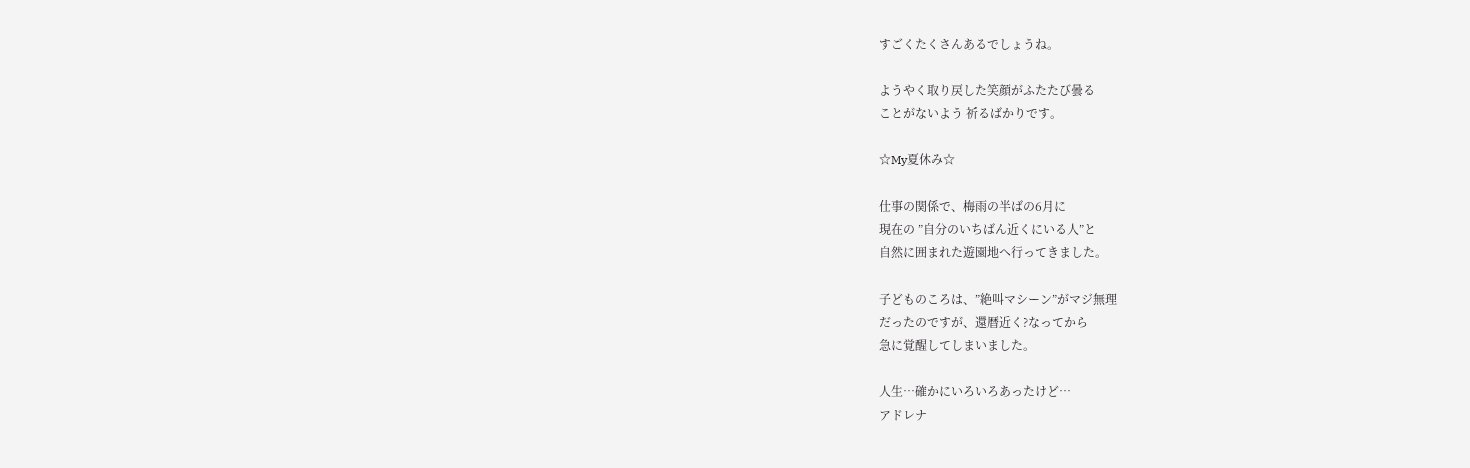すごくたくさんあるでしょうね。

ようやく取り戻した笑顔がふたたび曇る
ことがないよう 祈るばかりです。

☆My夏休み☆

仕事の関係で、梅雨の半ばの6月に
現在の ”自分のいちばん近くにいる人”と
自然に囲まれた遊園地へ行ってきました。

子どものころは、”絶叫マシーン”がマジ無理
だったのですが、還暦近く?なってから
急に覚醒してしまいました。

人生…確かにいろいろあったけど…
アドレナ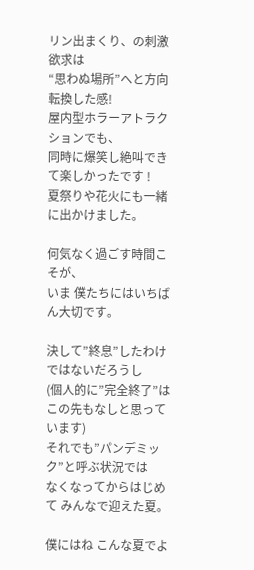リン出まくり、の刺激欲求は
“思わぬ場所”へと方向転換した感!
屋内型ホラーアトラクションでも、
同時に爆笑し絶叫できて楽しかったです !
夏祭りや花火にも一緒に出かけました。

何気なく過ごす時間こそが、
いま 僕たちにはいちばん大切です。

決して”終息”したわけではないだろうし
(個人的に”完全終了”はこの先もなしと思っています)
それでも”パンデミック”と呼ぶ状況では
なくなってからはじめて みんなで迎えた夏。

僕にはね こんな夏でよ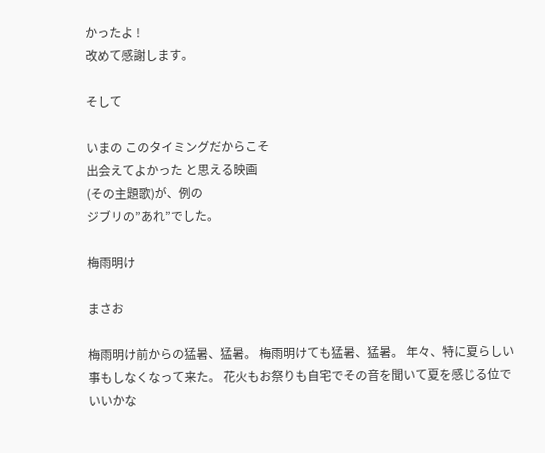かったよ !
改めて感謝します。

そして

いまの このタイミングだからこそ
出会えてよかった と思える映画
(その主題歌)が、例の
ジブリの”あれ”でした。

梅雨明け

まさお

梅雨明け前からの猛暑、猛暑。 梅雨明けても猛暑、猛暑。 年々、特に夏らしい事もしなくなって来た。 花火もお祭りも自宅でその音を聞いて夏を感じる位でいいかな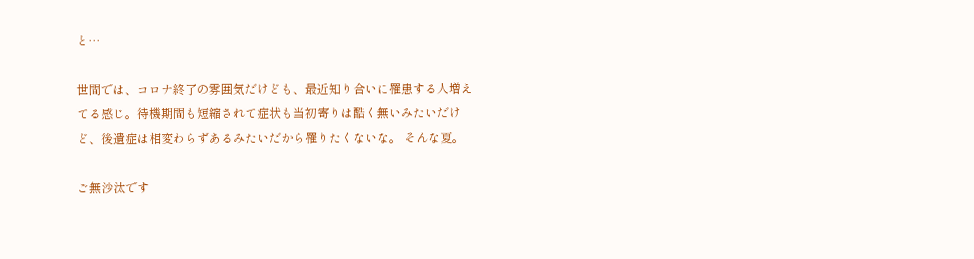と…

世間では、コロナ終了の雰囲気だけども、最近知り合いに罹患する人増えてる感じ。待機期間も短縮されて症状も当初寄りは酷く無いみたいだけど、後遺症は相変わらずあるみたいだから罹りたくないな。 そんな夏。

ご無沙汰です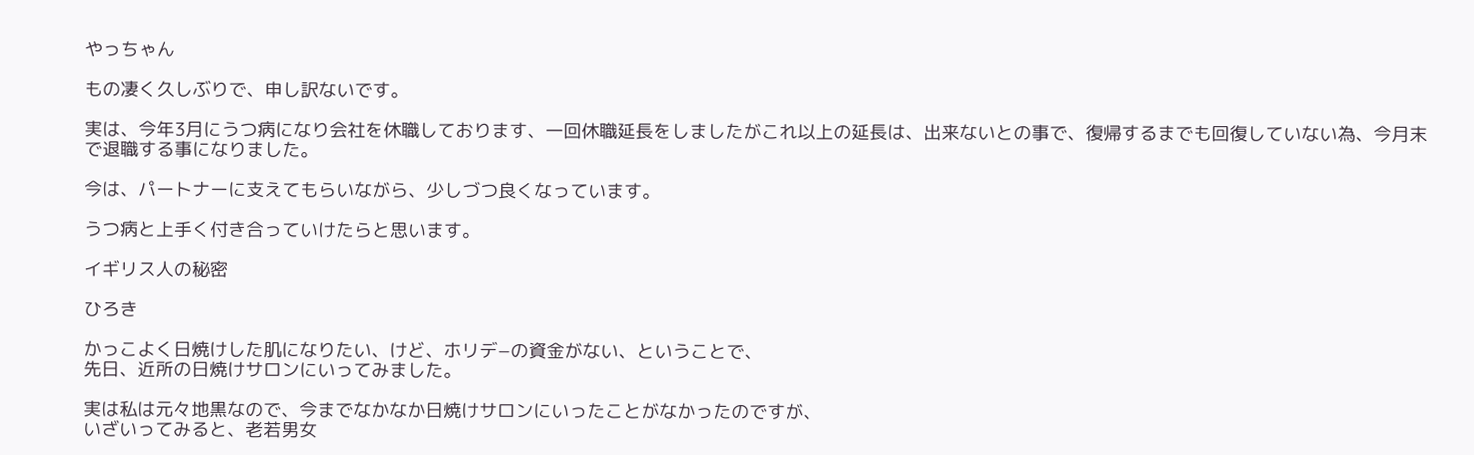やっちゃん

もの凄く久しぶりで、申し訳ないです。

実は、今年3月にうつ病になり会社を休職しております、一回休職延長をしましたがこれ以上の延長は、出来ないとの事で、復帰するまでも回復していない為、今月末で退職する事になりました。

今は、パートナーに支えてもらいながら、少しづつ良くなっています。

うつ病と上手く付き合っていけたらと思います。

イギリス人の秘密

ひろき

かっこよく日焼けした肌になりたい、けど、ホリデ−の資金がない、ということで、
先日、近所の日焼けサロンにいってみました。

実は私は元々地黒なので、今までなかなか日焼けサロンにいったことがなかったのですが、
いざいってみると、老若男女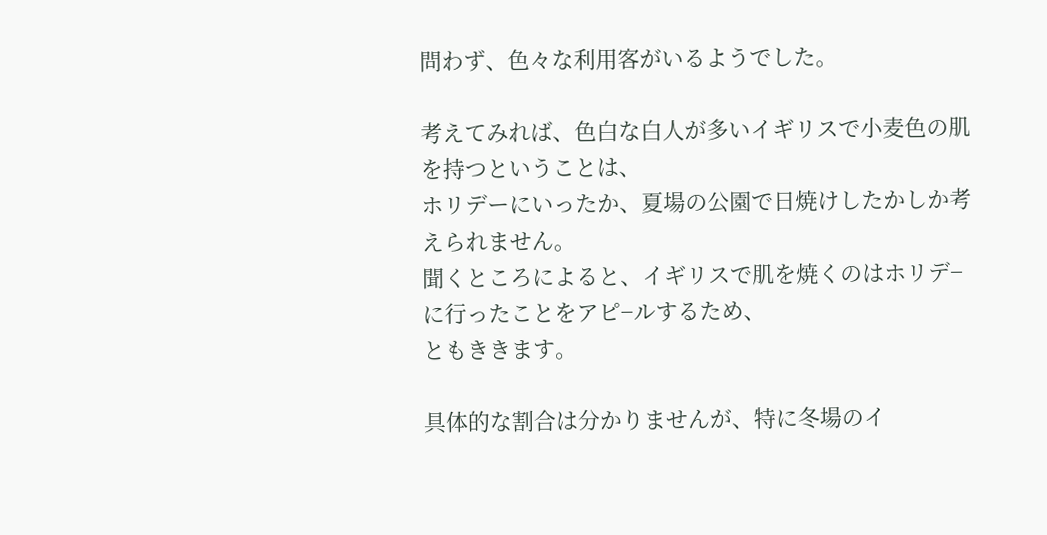問わず、色々な利用客がいるようでした。

考えてみれば、色白な白人が多いイギリスで小麦色の肌を持つということは、
ホリデーにいったか、夏場の公園で日焼けしたかしか考えられません。
聞くところによると、イギリスで肌を焼くのはホリデ−に行ったことをアピ−ルするため、
ともききます。

具体的な割合は分かりませんが、特に冬場のイ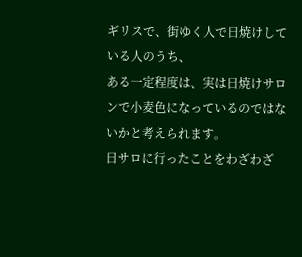ギリスで、街ゆく人で日焼けしている人のうち、
ある一定程度は、実は日焼けサロンで小麦色になっているのではないかと考えられます。
日サロに行ったことをわざわざ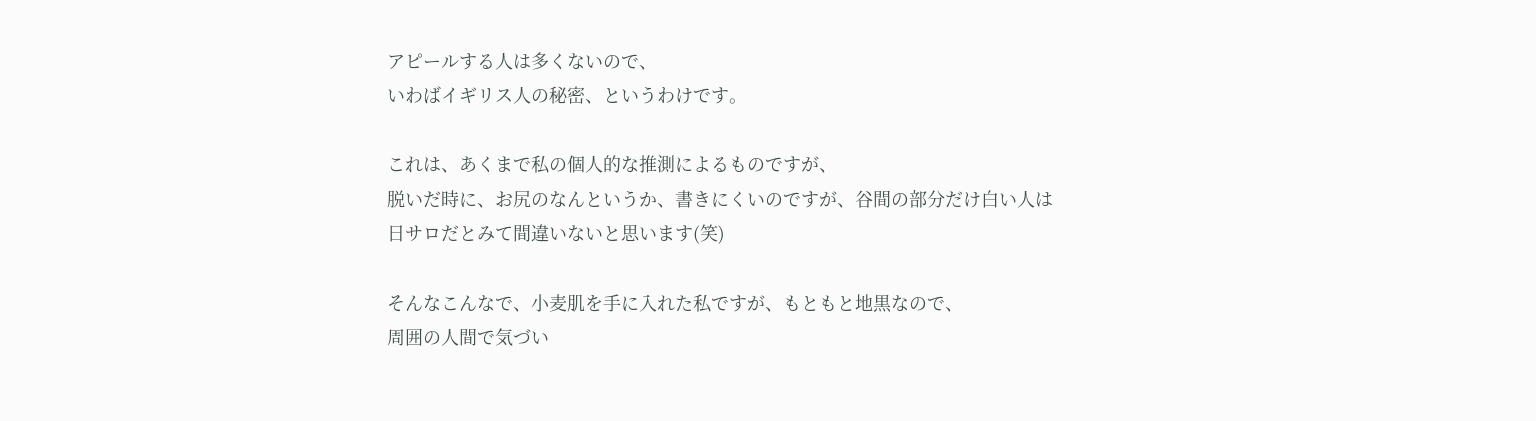アピールする人は多くないので、
いわばイギリス人の秘密、というわけです。

これは、あくまで私の個人的な推測によるものですが、
脱いだ時に、お尻のなんというか、書きにくいのですが、谷間の部分だけ白い人は
日サロだとみて間違いないと思います(笑)

そんなこんなで、小麦肌を手に入れた私ですが、もともと地黒なので、
周囲の人間で気づい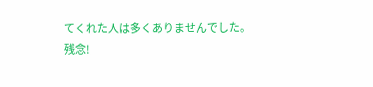てくれた人は多くありませんでした。
残念!